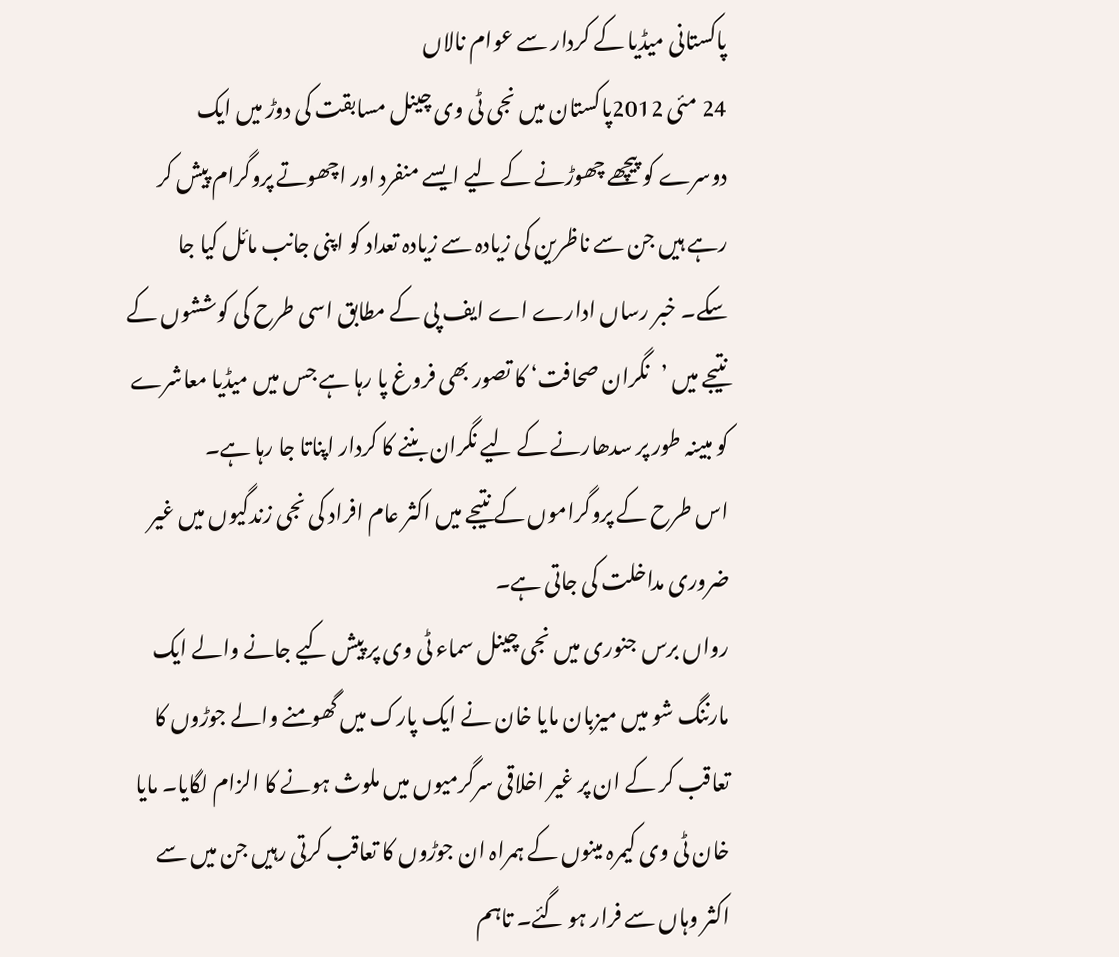پاکستانی میڈیا کے کردار سے عوام نالاں
24 مئی 2012پاکستان میں نجی ٹی وی چینل مسابقت کی دوڑ میں ایک دوسرے کو پیچھے چھوڑنے کے لیے ایسے منفرد اور اچھوتے پروگرام پیش کر رہے ہیں جن سے ناظرین کی زیادہ سے زیادہ تعداد کو اپنی جانب مائل کیا جا سکے۔ خبر رساں ادارے اے ایف پی کے مطابق اسی طرح کی کوششوں کے نتیجے میں ’نگران صحافت‘ کا تصور بھی فروغ پا رہا ہے جس میں میڈیا معاشرے کو مبینہ طور پر سدھارنے کے لیے نگران بننے کا کردار اپناتا جا رہا ہے۔
اس طرح کے پروگراموں کے نتیجے میں اکثر عام افراد کی نجی زندگیوں میں غیر ضروری مداخلت کی جاتی ہے۔
رواں برس جنوری میں نجی چینل سماء ٹی وی پر پیش کیے جانے والے ایک مارننگ شو میں میزبان مایا خان نے ایک پارک میں گھومنے والے جوڑوں کا تعاقب کر کے ان پر غیر اخلاقی سرگرمیوں میں ملوث ہونے کا الزام لگایا۔ مایا خان ٹی وی کیمرہ مینوں کے ہمراہ ان جوڑوں کا تعاقب کرتی رہیں جن میں سے اکثر وہاں سے فرار ہو گئے۔ تاہم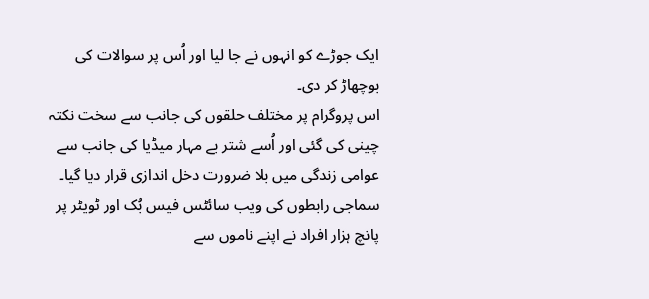ایک جوڑے کو انہوں نے جا لیا اور اُس پر سوالات کی بوچھاڑ کر دی۔
اس پروگرام پر مختلف حلقوں کی جانب سے سخت نکتہ چینی کی گئی اور اُسے شتر بے مہار میڈیا کی جانب سے عوامی زندگی میں بلا ضرورت دخل اندازی قرار دیا گیا۔ سماجی رابطوں کی ویب سائٹس فیس بُک اور ٹویٹر پر پانچ ہزار افراد نے اپنے ناموں سے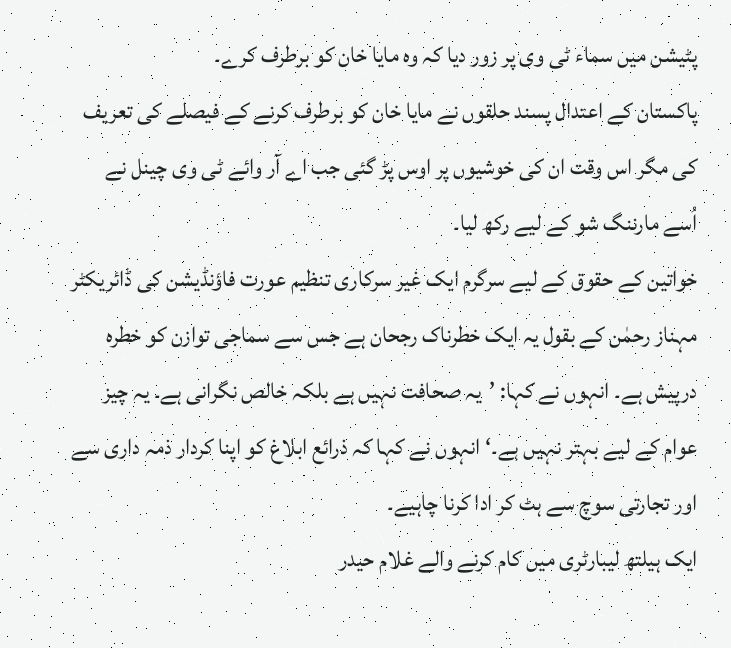پٹیشن میں سماء ٹی وی پر زور دیا کہ وہ مایا خان کو برطرف کرے۔
پاکستان کے اعتدال پسند حلقوں نے مایا خان کو برطرف کرنے کے فیصلے کی تعریف کی مگر اس وقت ان کی خوشیوں پر اوس پڑ گئی جب اے آر وائے ٹی وی چینل نے اُسے مارننگ شو کے لیے رکھ لیا۔
خواتین کے حقوق کے لیے سرگرم ایک غیر سرکاری تنظیم عورت فاؤنڈیشن کی ڈائریکٹر مہناز رحمٰن کے بقول یہ ایک خطرناک رجحان ہے جس سے سماجی توازن کو خطرہ درپیش ہے۔ انہوں نے کہا: ’یہ صحافت نہیں ہے بلکہ خالص نگرانی ہے۔ یہ چیز عوام کے لیے بہتر نہیں ہے۔‘ انہوں نے کہا کہ ذرائع ابلاغ کو اپنا کردار ذمہ داری سے اور تجارتی سوچ سے ہٹ کر ادا کرنا چاہیے۔
ایک ہیلتھ لیبارٹری میں کام کرنے والے غلام حیدر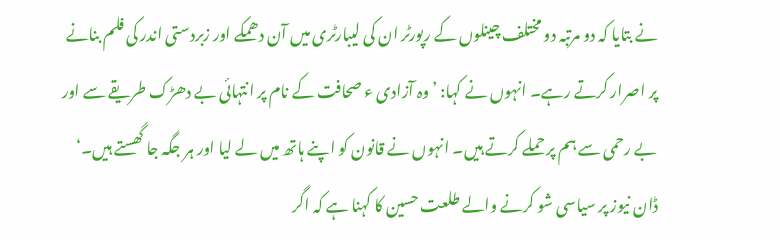نے بتایا کہ دو مرتبہ دو مختلف چینلوں کے رپورٹر ان کی لیبارٹری میں آن دھمکے اور زبردستی اندر کی فلم بنانے پر اصرار کرتے رہے۔ انہوں نے کہا: ’وہ آزادی ء صحافت کے نام پر انتہائی بے دھڑک طریقے سے اور بے رحمی سے ہم پر حملے کرتے ہیں۔ انہوں نے قانون کو اپنے ہاتھ میں لے لیا اور ہر جگہ جا گھستے ہیں۔‘
ڈان نیوز پر سیاسی شو کرنے والے طلعت حسین کا کہنا ہے کہ اگر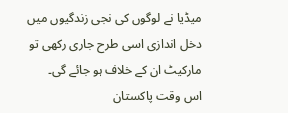میڈیا نے لوگوں کی نجی زندگیوں میں دخل اندازی اسی طرح جاری رکھی تو مارکیٹ ان کے خلاف ہو جائے گی۔
اس وقت پاکستان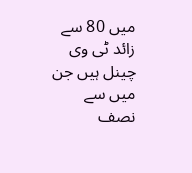میں 80 سے زائد ٹی وی چینل ہیں جن میں سے نصف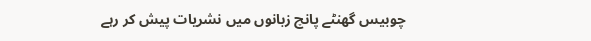چوبیس گھنٹے پانچ زبانوں میں نشریات پیش کر رہے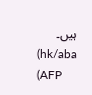ہیں۔
(hk/aba (AFP